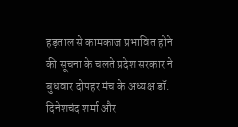हड़ताल से कामकाज प्रभावित होने की सूचना के चलते प्रदेश सरकार ने बुधवार दोपहर मंच के अध्यक्ष डॉ. दिनेशचंद शर्मा और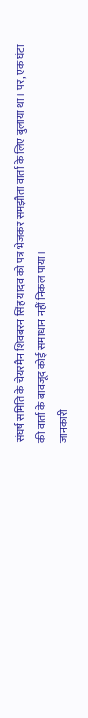संघर्ष समिति के चेयरमैन शिवबरन सिंह यादव को पत्र भेजकर समझौता वार्ता के लिए बुलाया था। पर, एक घंटा की वार्ता के बावजूद कोई समाधान नहीं निकल पाया।
जानकारी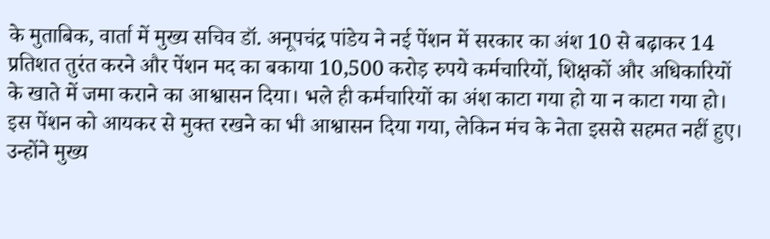के मुताबिक, वार्ता में मुख्य सचिव डॉ. अनूपचंद्र पांडेय ने नई पेंशन में सरकार का अंश 10 से बढ़ाकर 14 प्रतिशत तुरंत करने और पेंशन मद का बकाया 10,500 करोड़ रुपये कर्मचारियों, शिक्षकों और अधिकारियों के खाते में जमा कराने का आश्वासन दिया। भले ही कर्मचारियों का अंश काटा गया हो या न काटा गया हो। इस पेंशन को आयकर से मुक्त रखने का भी आश्वासन दिया गया, लेकिन मंच के नेता इससे सहमत नहीं हुए।
उन्होंने मुख्य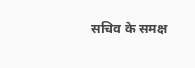सचिव के समक्ष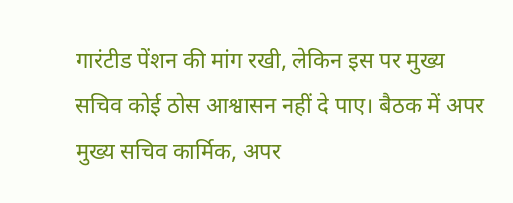गारंटीड पेंशन की मांग रखी, लेकिन इस पर मुख्य सचिव कोई ठोस आश्वासन नहीं दे पाए। बैठक में अपर मुख्य सचिव कार्मिक, अपर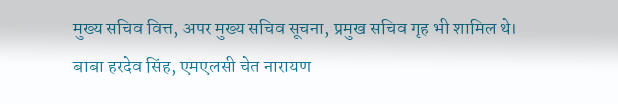मुख्य सचिव वित्त, अपर मुख्य सचिव सूचना, प्रमुख सचिव गृह भी शामिल थे।
बाबा हरदेव सिंह, एमएलसी चेत नारायण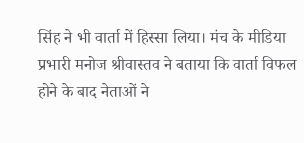सिंह ने भी वार्ता में हिस्सा लिया। मंच के मीडिया प्रभारी मनोज श्रीवास्तव ने बताया कि वार्ता विफल होने के बाद नेताओं ने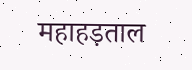महाहड़ताल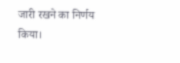जारी रखने का निर्णय किया।